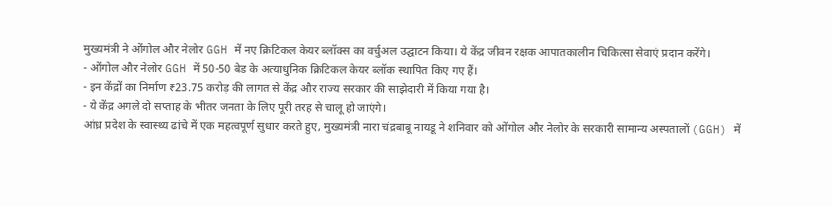मुख्यमंत्री ने ओंगोल और नेलोर GGH में नए क्रिटिकल केयर ब्लॉक्स का वर्चुअल उद्घाटन किया। ये केंद्र जीवन रक्षक आपातकालीन चिकित्सा सेवाएं प्रदान करेंगे।
- ओंगोल और नेलोर GGH में 50-50 बेड के अत्याधुनिक क्रिटिकल केयर ब्लॉक स्थापित किए गए हैं।
- इन केंद्रों का निर्माण ₹23.75 करोड़ की लागत से केंद्र और राज्य सरकार की साझेदारी में किया गया है।
- ये केंद्र अगले दो सप्ताह के भीतर जनता के लिए पूरी तरह से चालू हो जाएंगे।
आंध्र प्रदेश के स्वास्थ्य ढांचे में एक महत्वपूर्ण सुधार करते हुए, मुख्यमंत्री नारा चंद्रबाबू नायडू ने शनिवार को ओंगोल और नेलोर के सरकारी सामान्य अस्पतालों (GGH) में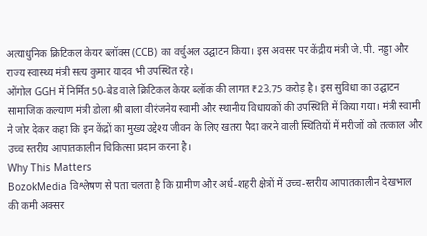अत्याधुनिक क्रिटिकल केयर ब्लॉक्स (CCB) का वर्चुअल उद्घाटन किया। इस अवसर पर केंद्रीय मंत्री जे.पी. नड्डा और राज्य स्वास्थ्य मंत्री सत्य कुमार यादव भी उपस्थित रहे।
ओंगोल GGH में निर्मित 50-बेड वाले क्रिटिकल केयर ब्लॉक की लागत ₹23.75 करोड़ है। इस सुविधा का उद्घाटन सामाजिक कल्याण मंत्री डोला श्री बाला वीरंजनेय स्वामी और स्थानीय विधायकों की उपस्थिति में किया गया। मंत्री स्वामी ने जोर देकर कहा कि इन केंद्रों का मुख्य उद्देश्य जीवन के लिए खतरा पैदा करने वाली स्थितियों में मरीजों को तत्काल और उच्च स्तरीय आपातकालीन चिकित्सा प्रदान करना है।
Why This Matters
BozokMedia विश्लेषण से पता चलता है कि ग्रामीण और अर्ध-शहरी क्षेत्रों में उच्च-स्तरीय आपातकालीन देखभाल की कमी अक्सर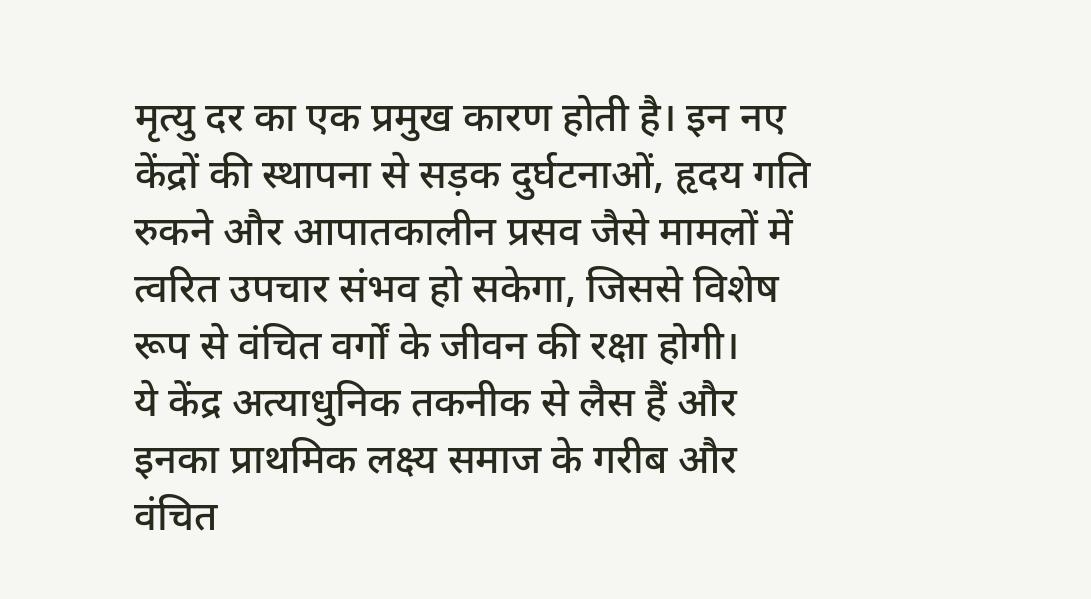मृत्यु दर का एक प्रमुख कारण होती है। इन नए केंद्रों की स्थापना से सड़क दुर्घटनाओं, हृदय गति रुकने और आपातकालीन प्रसव जैसे मामलों में त्वरित उपचार संभव हो सकेगा, जिससे विशेष रूप से वंचित वर्गों के जीवन की रक्षा होगी।
ये केंद्र अत्याधुनिक तकनीक से लैस हैं और इनका प्राथमिक लक्ष्य समाज के गरीब और वंचित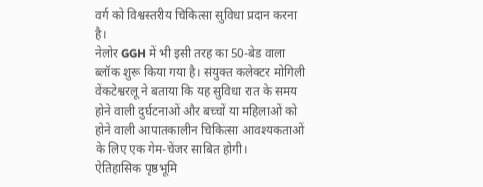वर्ग को विश्वस्तरीय चिकित्सा सुविधा प्रदान करना है।
नेलोर GGH में भी इसी तरह का 50-बेड वाला ब्लॉक शुरू किया गया है। संयुक्त कलेक्टर मोगिली वेंकटेश्वरलू ने बताया कि यह सुविधा रात के समय होने वाली दुर्घटनाओं और बच्चों या महिलाओं को होने वाली आपातकालीन चिकित्सा आवश्यकताओं के लिए एक गेम-चेंजर साबित होगी।
ऐतिहासिक पृष्ठभूमि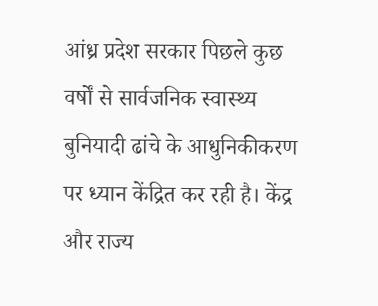आंध्र प्रदेश सरकार पिछले कुछ वर्षों से सार्वजनिक स्वास्थ्य बुनियादी ढांचे के आधुनिकीकरण पर ध्यान केंद्रित कर रही है। केंद्र और राज्य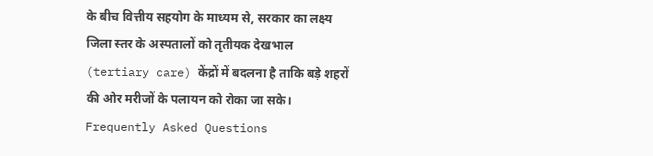के बीच वित्तीय सहयोग के माध्यम से, सरकार का लक्ष्य जिला स्तर के अस्पतालों को तृतीयक देखभाल (tertiary care) केंद्रों में बदलना है ताकि बड़े शहरों की ओर मरीजों के पलायन को रोका जा सके।
Frequently Asked Questions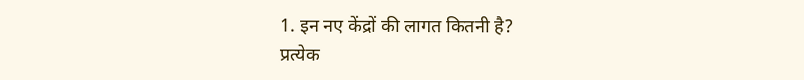1. इन नए केंद्रों की लागत कितनी है?
प्रत्येक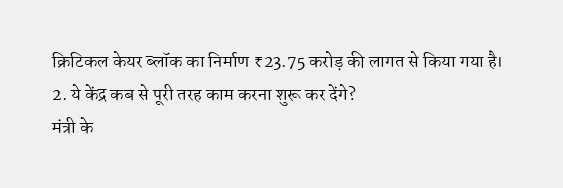क्रिटिकल केयर ब्लॉक का निर्माण ₹23.75 करोड़ की लागत से किया गया है।
2. ये केंद्र कब से पूरी तरह काम करना शुरू कर देंगे?
मंत्री के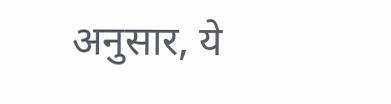अनुसार, ये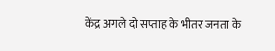केंद्र अगले दो सप्ताह के भीतर जनता के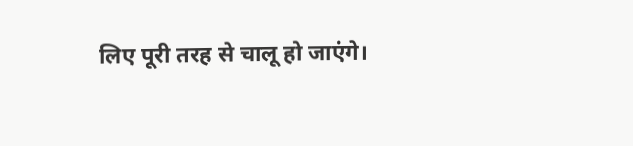लिए पूरी तरह से चालू हो जाएंगे।